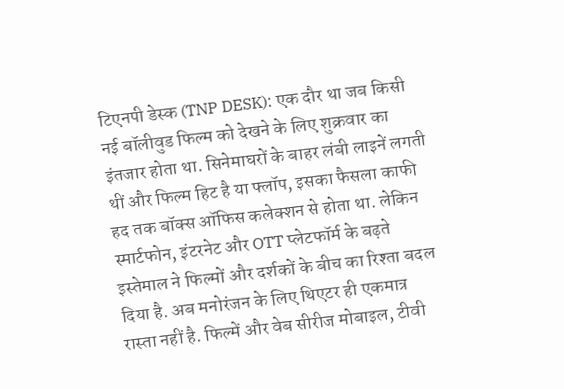टिएनपी डेस्क (TNP DESK): एक दौर था जब किसी नई बॉलीवुड फिल्म को देखने के लिए शुक्रवार का इंतजार होता था. सिनेमाघरों के बाहर लंबी लाइनें लगती थीं और फिल्म हिट है या फ्लॉप, इसका फैसला काफी हद तक बॉक्स ऑफिस कलेक्शन से होता था. लेकिन स्मार्टफोन, इंटरनेट और OTT प्लेटफॉर्म के बढ़ते इस्तेमाल ने फिल्मों और दर्शकों के बीच का रिश्ता बदल दिया है. अब मनोरंजन के लिए थिएटर ही एकमात्र रास्ता नहीं है. फिल्में और वेब सीरीज मोबाइल, टीवी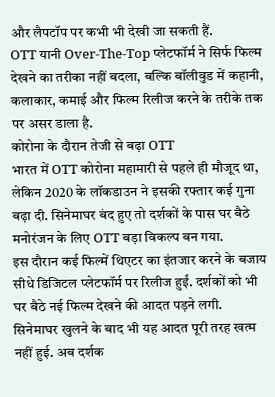और लैपटॉप पर कभी भी देखी जा सकती हैं.
OTT यानी Over-The-Top प्लेटफॉर्म ने सिर्फ फिल्म देखने का तरीका नहीं बदला, बल्कि बॉलीवुड में कहानी, कलाकार, कमाई और फिल्म रिलीज करने के तरीके तक पर असर डाला है.
कोरोना के दौरान तेजी से बढ़ा OTT
भारत में OTT कोरोना महामारी से पहले ही मौजूद था, लेकिन 2020 के लॉकडाउन ने इसकी रफ्तार कई गुना बढ़ा दी. सिनेमाघर बंद हुए तो दर्शकों के पास घर बैठे मनोरंजन के लिए OTT बड़ा विकल्प बन गया.
इस दौरान कई फिल्में थिएटर का इंतजार करने के बजाय सीधे डिजिटल प्लेटफॉर्म पर रिलीज हुईं. दर्शकों को भी घर बैठे नई फिल्म देखने की आदत पड़ने लगी.
सिनेमाघर खुलने के बाद भी यह आदत पूरी तरह खत्म नहीं हुई. अब दर्शक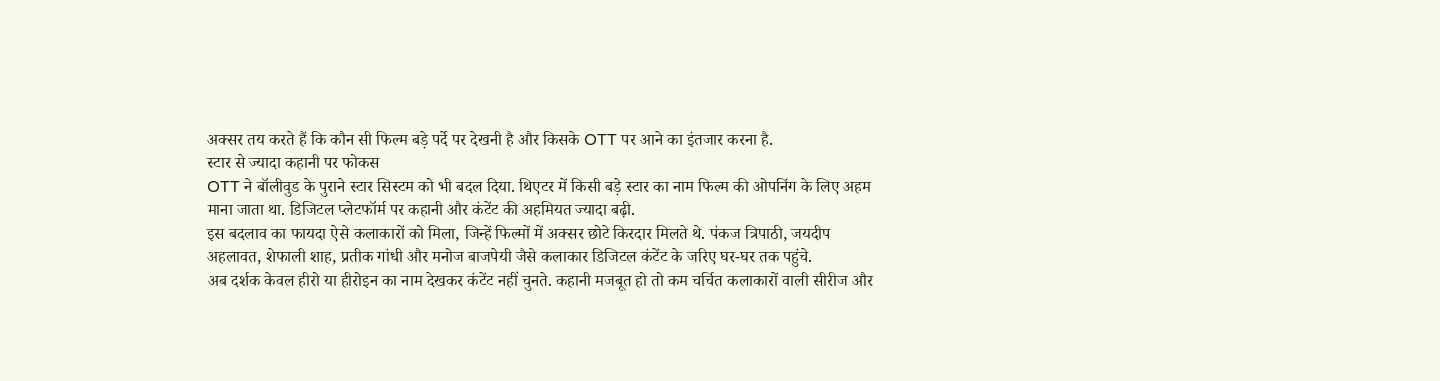अक्सर तय करते हैं कि कौन सी फिल्म बड़े पर्दे पर देखनी है और किसके OTT पर आने का इंतजार करना है.
स्टार से ज्यादा कहानी पर फोकस
OTT ने बॉलीवुड के पुराने स्टार सिस्टम को भी बदल दिया. थिएटर में किसी बड़े स्टार का नाम फिल्म की ओपनिंग के लिए अहम माना जाता था. डिजिटल प्लेटफॉर्म पर कहानी और कंटेंट की अहमियत ज्यादा बढ़ी.
इस बदलाव का फायदा ऐसे कलाकारों को मिला, जिन्हें फिल्मों में अक्सर छोटे किरदार मिलते थे. पंकज त्रिपाठी, जयदीप अहलावत, शेफाली शाह, प्रतीक गांधी और मनोज बाजपेयी जैसे कलाकार डिजिटल कंटेंट के जरिए घर-घर तक पहुंचे.
अब दर्शक केवल हीरो या हीरोइन का नाम देखकर कंटेंट नहीं चुनते. कहानी मजबूत हो तो कम चर्चित कलाकारों वाली सीरीज और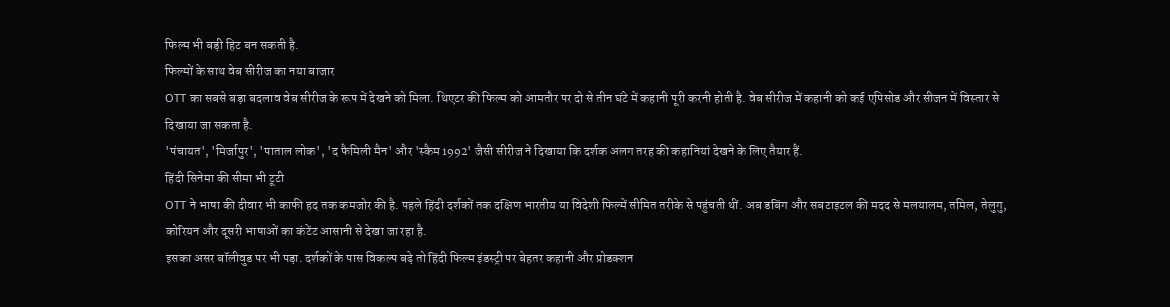फिल्म भी बड़ी हिट बन सकती है.
फिल्मों के साथ वेब सीरीज का नया बाजार
OTT का सबसे बड़ा बदलाव वेब सीरीज के रूप में देखने को मिला. थिएटर की फिल्म को आमतौर पर दो से तीन घंटे में कहानी पूरी करनी होती है. वेब सीरीज में कहानी को कई एपिसोड और सीजन में विस्तार से दिखाया जा सकता है.
'पंचायत', 'मिर्जापुर', 'पाताल लोक', 'द फैमिली मैन' और 'स्कैम 1992' जैसी सीरीज ने दिखाया कि दर्शक अलग तरह की कहानियां देखने के लिए तैयार हैं.
हिंदी सिनेमा की सीमा भी टूटी
OTT ने भाषा की दीवार भी काफी हद तक कमजोर की है. पहले हिंदी दर्शकों तक दक्षिण भारतीय या विदेशी फिल्में सीमित तरीके से पहुंचती थीं. अब डबिंग और सबटाइटल की मदद से मलयालम, तमिल, तेलुगु, कोरियन और दूसरी भाषाओं का कंटेंट आसानी से देखा जा रहा है.
इसका असर बॉलीवुड पर भी पड़ा. दर्शकों के पास विकल्प बढ़े तो हिंदी फिल्म इंडस्ट्री पर बेहतर कहानी और प्रोडक्शन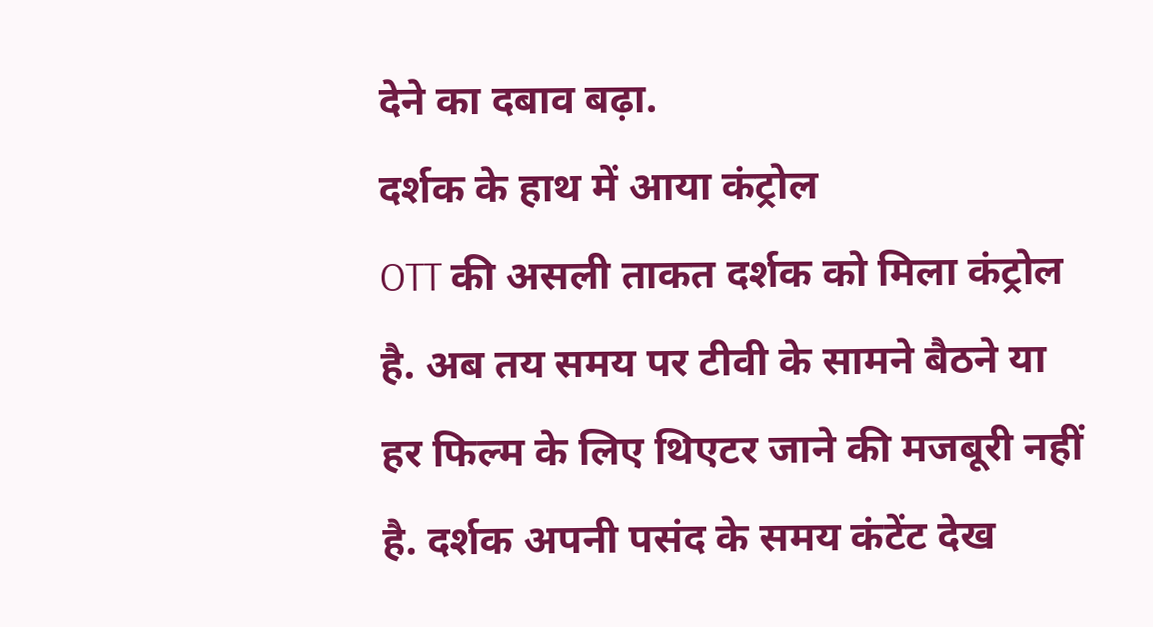देने का दबाव बढ़ा.
दर्शक के हाथ में आया कंट्रोल
OTT की असली ताकत दर्शक को मिला कंट्रोल है. अब तय समय पर टीवी के सामने बैठने या हर फिल्म के लिए थिएटर जाने की मजबूरी नहीं है. दर्शक अपनी पसंद के समय कंटेंट देख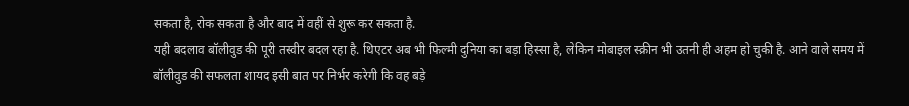सकता है, रोक सकता है और बाद में वहीं से शुरू कर सकता है.
यही बदलाव बॉलीवुड की पूरी तस्वीर बदल रहा है. थिएटर अब भी फिल्मी दुनिया का बड़ा हिस्सा है, लेकिन मोबाइल स्क्रीन भी उतनी ही अहम हो चुकी है. आने वाले समय में बॉलीवुड की सफलता शायद इसी बात पर निर्भर करेगी कि वह बड़े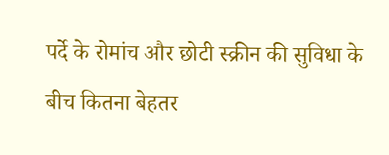पर्दे के रोमांच और छोटी स्क्रीन की सुविधा के बीच कितना बेहतर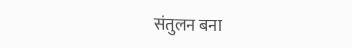संतुलन बना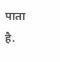पाता है.